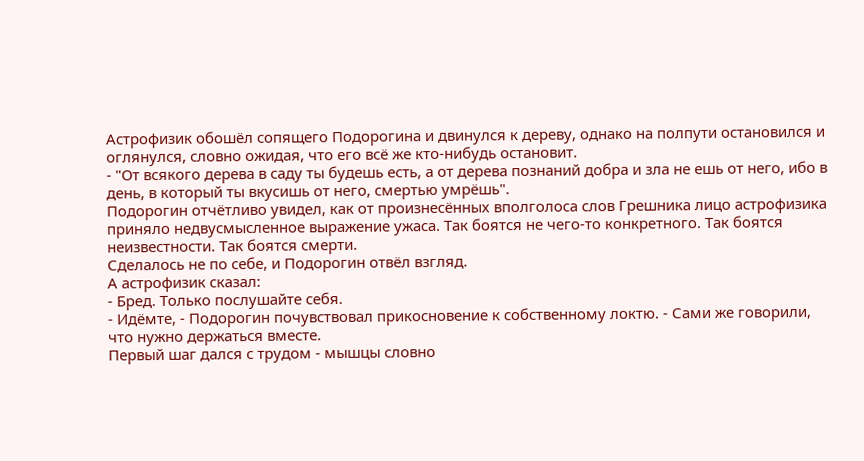Астрофизик обошёл сопящего Подорогина и двинулся к дереву, однако на полпути остановился и оглянулся, словно ожидая, что его всё же кто-нибудь остановит.
- "От всякого дерева в саду ты будешь есть, а от дерева познаний добра и зла не ешь от него, ибо в день, в который ты вкусишь от него, смертью умрёшь".
Подорогин отчётливо увидел, как от произнесённых вполголоса слов Грешника лицо астрофизика приняло недвусмысленное выражение ужаса. Так боятся не чего-то конкретного. Так боятся неизвестности. Так боятся смерти.
Сделалось не по себе, и Подорогин отвёл взгляд.
А астрофизик сказал:
- Бред. Только послушайте себя.
- Идёмте, - Подорогин почувствовал прикосновение к собственному локтю. - Сами же говорили, что нужно держаться вместе.
Первый шаг дался с трудом - мышцы словно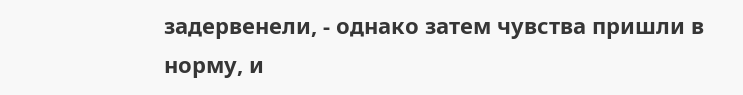задервенели, - однако затем чувства пришли в норму, и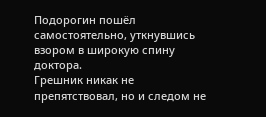Подорогин пошёл самостоятельно, уткнувшись взором в широкую спину доктора.
Грешник никак не препятствовал, но и следом не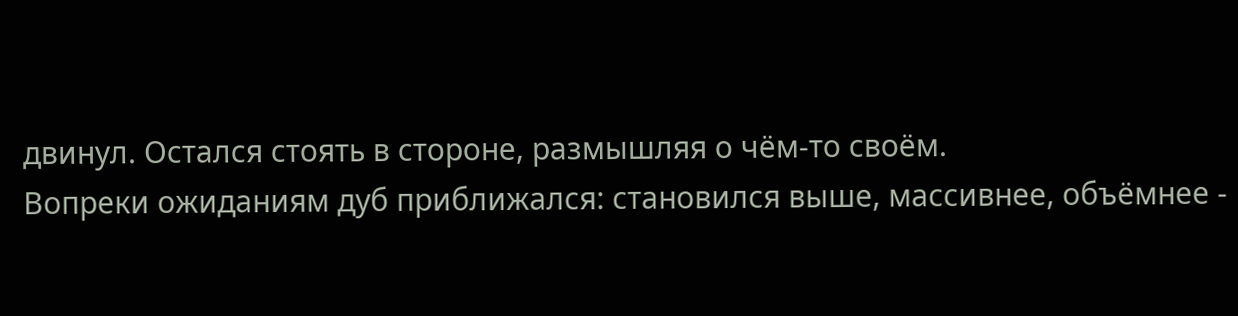двинул. Остался стоять в стороне, размышляя о чём-то своём.
Вопреки ожиданиям дуб приближался: становился выше, массивнее, объёмнее -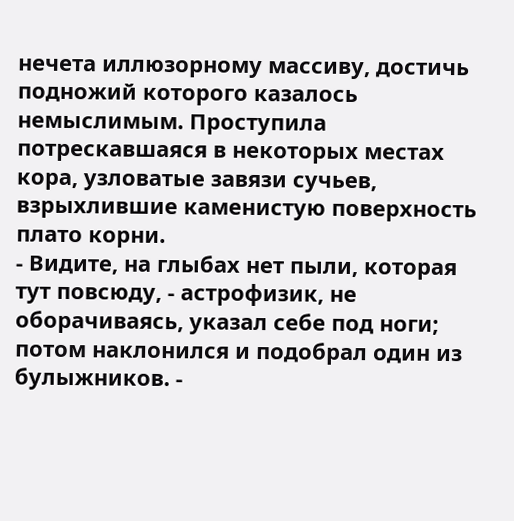нечета иллюзорному массиву, достичь подножий которого казалось немыслимым. Проступила потрескавшаяся в некоторых местах кора, узловатые завязи сучьев, взрыхлившие каменистую поверхность плато корни.
- Видите, на глыбах нет пыли, которая тут повсюду, - астрофизик, не оборачиваясь, указал себе под ноги; потом наклонился и подобрал один из булыжников. -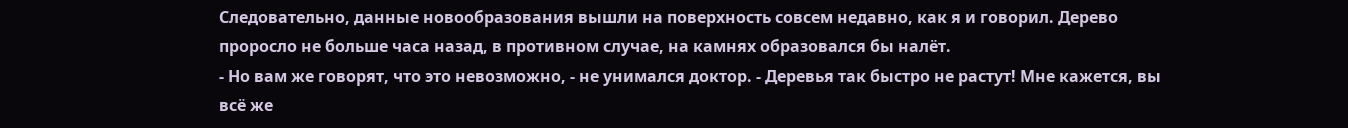Следовательно, данные новообразования вышли на поверхность совсем недавно, как я и говорил. Дерево проросло не больше часа назад, в противном случае, на камнях образовался бы налёт.
- Но вам же говорят, что это невозможно, - не унимался доктор. - Деревья так быстро не растут! Мне кажется, вы всё же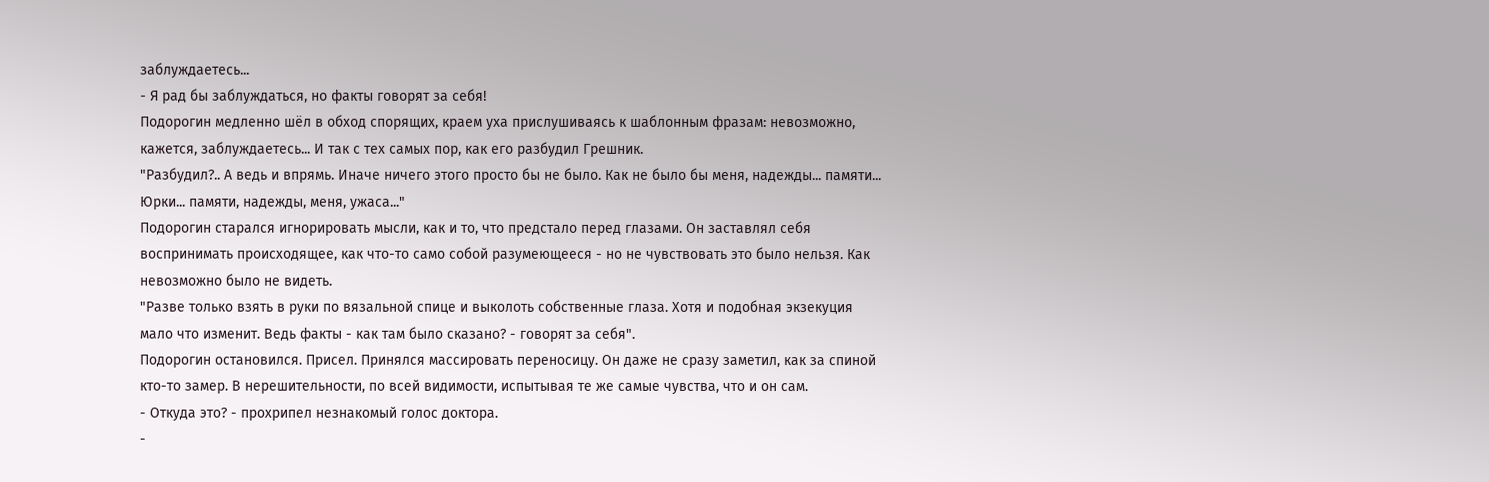заблуждаетесь...
- Я рад бы заблуждаться, но факты говорят за себя!
Подорогин медленно шёл в обход спорящих, краем уха прислушиваясь к шаблонным фразам: невозможно, кажется, заблуждаетесь... И так с тех самых пор, как его разбудил Грешник.
"Разбудил?.. А ведь и впрямь. Иначе ничего этого просто бы не было. Как не было бы меня, надежды... памяти... Юрки... памяти, надежды, меня, ужаса..."
Подорогин старался игнорировать мысли, как и то, что предстало перед глазами. Он заставлял себя воспринимать происходящее, как что-то само собой разумеющееся - но не чувствовать это было нельзя. Как невозможно было не видеть.
"Разве только взять в руки по вязальной спице и выколоть собственные глаза. Хотя и подобная экзекуция мало что изменит. Ведь факты - как там было сказано? - говорят за себя".
Подорогин остановился. Присел. Принялся массировать переносицу. Он даже не сразу заметил, как за спиной кто-то замер. В нерешительности, по всей видимости, испытывая те же самые чувства, что и он сам.
- Откуда это? - прохрипел незнакомый голос доктора.
-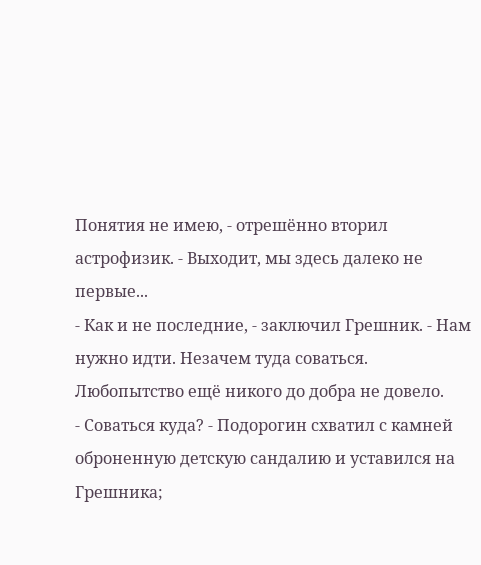Понятия не имею, - отрешённо вторил астрофизик. - Выходит, мы здесь далеко не первые...
- Как и не последние, - заключил Грешник. - Нам нужно идти. Незачем туда соваться. Любопытство ещё никого до добра не довело.
- Соваться куда? - Подорогин схватил с камней оброненную детскую сандалию и уставился на Грешника;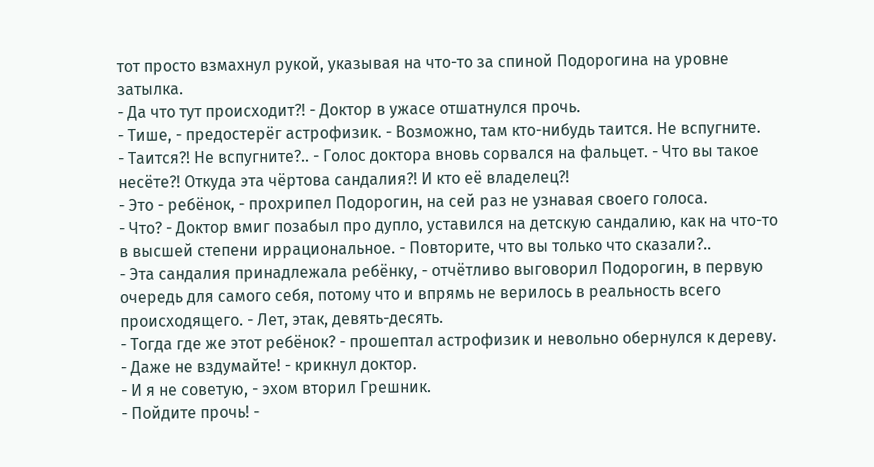тот просто взмахнул рукой, указывая на что-то за спиной Подорогина на уровне затылка.
- Да что тут происходит?! - Доктор в ужасе отшатнулся прочь.
- Тише, - предостерёг астрофизик. - Возможно, там кто-нибудь таится. Не вспугните.
- Таится?! Не вспугните?.. - Голос доктора вновь сорвался на фальцет. - Что вы такое несёте?! Откуда эта чёртова сандалия?! И кто её владелец?!
- Это - ребёнок, - прохрипел Подорогин, на сей раз не узнавая своего голоса.
- Что? - Доктор вмиг позабыл про дупло, уставился на детскую сандалию, как на что-то в высшей степени иррациональное. - Повторите, что вы только что сказали?..
- Эта сандалия принадлежала ребёнку, - отчётливо выговорил Подорогин, в первую очередь для самого себя, потому что и впрямь не верилось в реальность всего происходящего. - Лет, этак, девять-десять.
- Тогда где же этот ребёнок? - прошептал астрофизик и невольно обернулся к дереву.
- Даже не вздумайте! - крикнул доктор.
- И я не советую, - эхом вторил Грешник.
- Пойдите прочь! -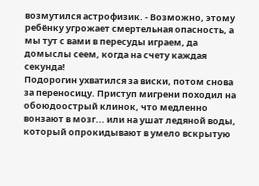возмутился астрофизик. - Возможно, этому ребёнку угрожает смертельная опасность, а мы тут с вами в пересуды играем, да домыслы сеем, когда на счету каждая секунда!
Подорогин ухватился за виски, потом снова за переносицу. Приступ мигрени походил на обоюдоострый клинок, что медленно вонзают в мозг... или на ушат ледяной воды, который опрокидывают в умело вскрытую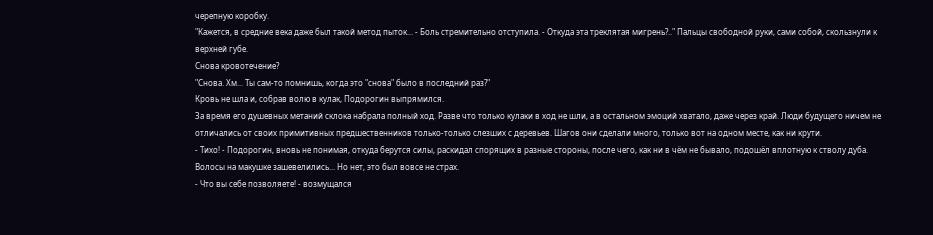черепную коробку.
"Кажется, в средние века даже был такой метод пыток... - Боль стремительно отступила. - Откуда эта треклятая мигрень?.." Пальцы свободной руки, сами собой, скользнули к верхней губе.
Снова кровотечение?
"Снова. Хм... Ты сам-то помнишь, когда это "снова" было в последний раз?"
Кровь не шла и, собрав волю в кулак, Подорогин выпрямился.
За время его душевных метаний склока набрала полный ход. Разве что только кулаки в ход не шли, а в остальном эмоций хватало, даже через край. Люди будущего ничем не отличались от своих примитивных предшественников только-только слезших с деревьев. Шагов они сделали много, только вот на одном месте, как ни крути.
- Тихо! - Подорогин, вновь не понимая, откуда берутся силы, раскидал спорящих в разные стороны, после чего, как ни в чём не бывало, подошёл вплотную к стволу дуба.
Волосы на макушке зашевелились... Но нет, это был вовсе не страх.
- Что вы себе позволяете! - возмущался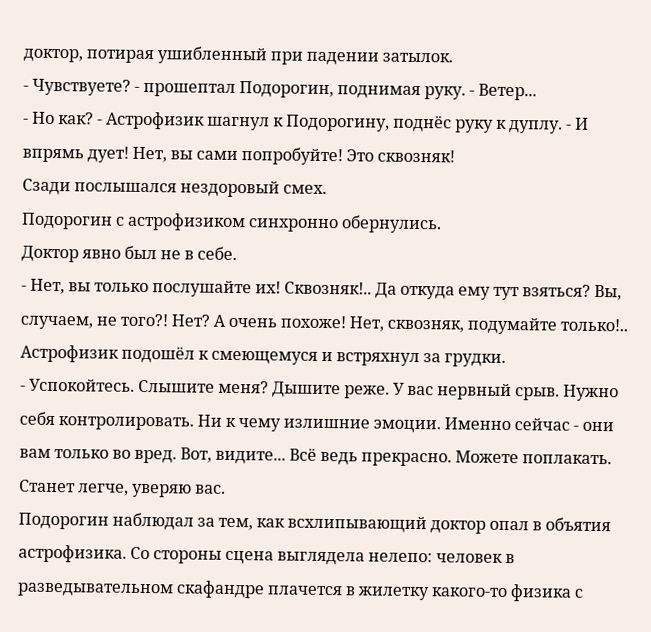доктор, потирая ушибленный при падении затылок.
- Чувствуете? - прошептал Подорогин, поднимая руку. - Ветер...
- Но как? - Астрофизик шагнул к Подорогину, поднёс руку к дуплу. - И впрямь дует! Нет, вы сами попробуйте! Это сквозняк!
Сзади послышался нездоровый смех.
Подорогин с астрофизиком синхронно обернулись.
Доктор явно был не в себе.
- Нет, вы только послушайте их! Сквозняк!.. Да откуда ему тут взяться? Вы, случаем, не того?! Нет? А очень похоже! Нет, сквозняк, подумайте только!..
Астрофизик подошёл к смеющемуся и встряхнул за грудки.
- Успокойтесь. Слышите меня? Дышите реже. У вас нервный срыв. Нужно себя контролировать. Ни к чему излишние эмоции. Именно сейчас - они вам только во вред. Вот, видите... Всё ведь прекрасно. Можете поплакать. Станет легче, уверяю вас.
Подорогин наблюдал за тем, как всхлипывающий доктор опал в объятия астрофизика. Со стороны сцена выглядела нелепо: человек в разведывательном скафандре плачется в жилетку какого-то физика с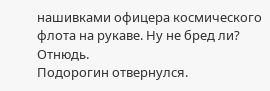нашивками офицера космического флота на рукаве. Ну не бред ли?
Отнюдь.
Подорогин отвернулся.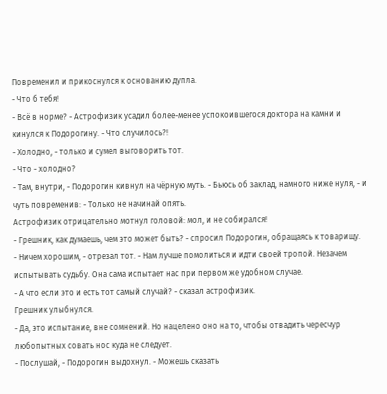Повременил и прикоснулся к основанию дупла.
- Что б тебя!
- Всё в норме? - Астрофизик усадил более-менее успокоившегося доктора на камни и кинулся к Подорогину. - Что случилось?!
- Холодно, - только и сумел выговорить тот.
- Что - холодно?
- Там, внутри, - Подорогин кивнул на чёрную муть. - Бьюсь об заклад, намного ниже нуля, - и чуть повременив: - Только не начинай опять.
Астрофизик отрицательно мотнул головой: мол, и не собирался!
- Грешник, как думаешь, чем это может быть? - спросил Подорогин, обращаясь к товарищу.
- Ничем хорошим, - отрезал тот. - Нам лучше помолиться и идти своей тропой. Незачем испытывать судьбу. Она сама испытает нас при первом же удобном случае.
- А что если это и есть тот самый случай? - сказал астрофизик.
Грешник улыбнулся.
- Да, это испытание, вне сомнений. Но нацелено оно на то, чтобы отвадить чересчур любопытных совать нос куда не следует.
- Послушай, - Подорогин выдохнул. - Можешь сказать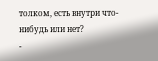толком, есть внутри что-нибудь или нет?
-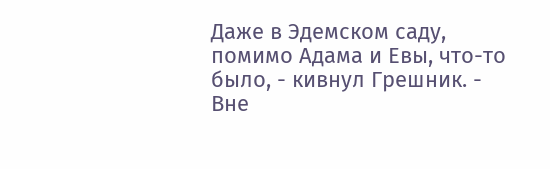Даже в Эдемском саду, помимо Адама и Евы, что-то было, - кивнул Грешник. - Вне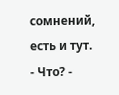сомнений, есть и тут.
- Что? -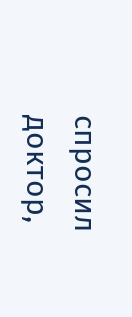спросил доктор,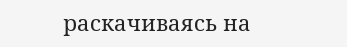раскачиваясь на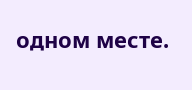одном месте.